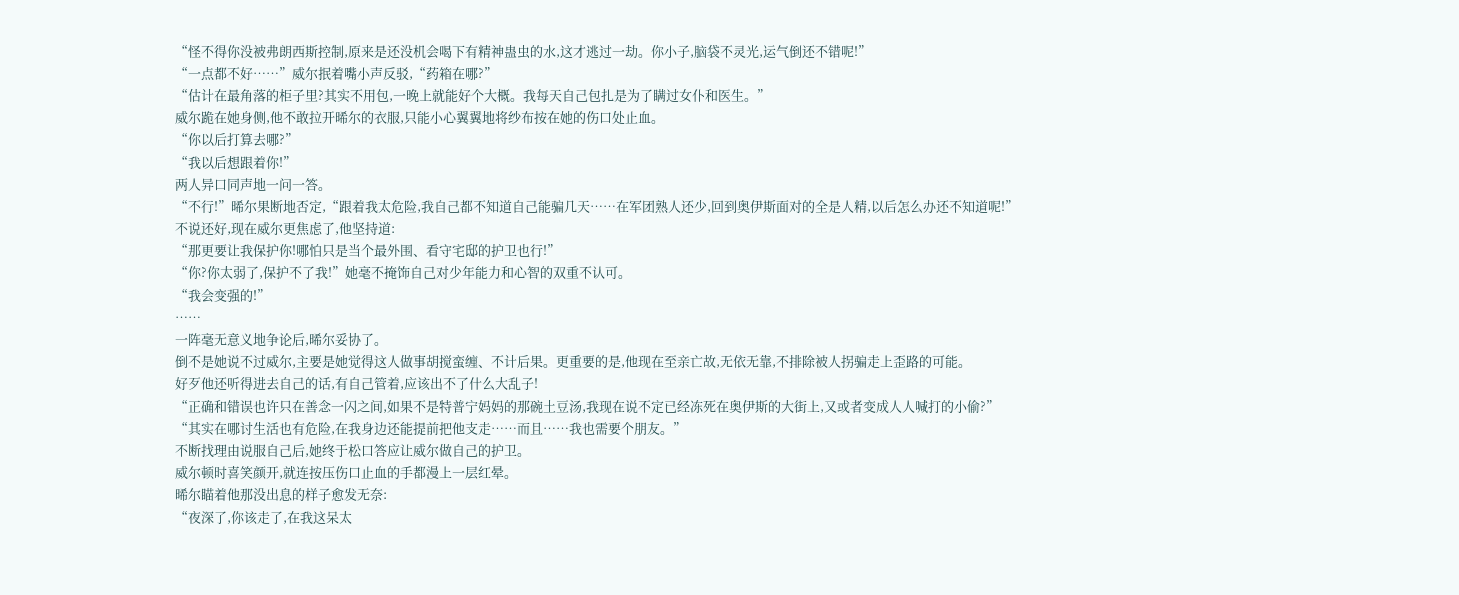“怪不得你没被弗朗西斯控制,原来是还没机会喝下有精神蛊虫的水,这才逃过一劫。你小子,脑袋不灵光,运气倒还不错呢!”
“一点都不好……”威尔抿着嘴小声反驳,“药箱在哪?”
“估计在最角落的柜子里?其实不用包,一晚上就能好个大概。我每天自己包扎是为了瞒过女仆和医生。”
威尔跪在她身侧,他不敢拉开晞尔的衣服,只能小心翼翼地将纱布按在她的伤口处止血。
“你以后打算去哪?”
“我以后想跟着你!”
两人异口同声地一问一答。
“不行!”晞尔果断地否定,“跟着我太危险,我自己都不知道自己能骗几天……在军团熟人还少,回到奥伊斯面对的全是人精,以后怎么办还不知道呢!”
不说还好,现在威尔更焦虑了,他坚持道:
“那更要让我保护你!哪怕只是当个最外围、看守宅邸的护卫也行!”
“你?你太弱了,保护不了我!”她毫不掩饰自己对少年能力和心智的双重不认可。
“我会变强的!”
……
一阵毫无意义地争论后,晞尔妥协了。
倒不是她说不过威尔,主要是她觉得这人做事胡搅蛮缠、不计后果。更重要的是,他现在至亲亡故,无依无靠,不排除被人拐骗走上歪路的可能。
好歹他还听得进去自己的话,有自己管着,应该出不了什么大乱子!
“正确和错误也许只在善念一闪之间,如果不是特普宁妈妈的那碗土豆汤,我现在说不定已经冻死在奥伊斯的大街上,又或者变成人人喊打的小偷?”
“其实在哪讨生活也有危险,在我身边还能提前把他支走……而且……我也需要个朋友。”
不断找理由说服自己后,她终于松口答应让威尔做自己的护卫。
威尔顿时喜笑颜开,就连按压伤口止血的手都漫上一层红晕。
晞尔瞄着他那没出息的样子愈发无奈:
“夜深了,你该走了,在我这呆太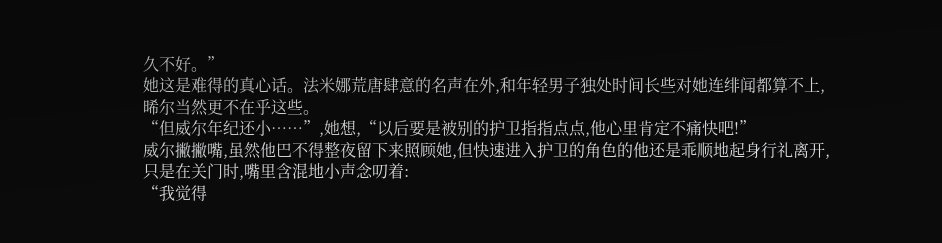久不好。”
她这是难得的真心话。法米娜荒唐肆意的名声在外,和年轻男子独处时间长些对她连绯闻都算不上,晞尔当然更不在乎这些。
“但威尔年纪还小……”,她想,“以后要是被别的护卫指指点点,他心里肯定不痛快吧!”
威尔撇撇嘴,虽然他巴不得整夜留下来照顾她,但快速进入护卫的角色的他还是乖顺地起身行礼离开,只是在关门时,嘴里含混地小声念叨着:
“我觉得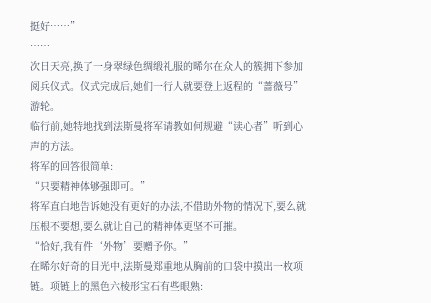挺好……”
……
次日天亮,换了一身翠绿色绸缎礼服的晞尔在众人的簇拥下参加阅兵仪式。仪式完成后,她们一行人就要登上返程的“蔷薇号”游轮。
临行前,她特地找到法斯曼将军请教如何规避“读心者”听到心声的方法。
将军的回答很简单:
“只要精神体够强即可。”
将军直白地告诉她没有更好的办法,不借助外物的情况下,要么就压根不要想,要么就让自己的精神体更坚不可摧。
“恰好,我有件‘外物’要赠予你。”
在晞尔好奇的目光中,法斯曼郑重地从胸前的口袋中摸出一枚项链。项链上的黑色六棱形宝石有些眼熟: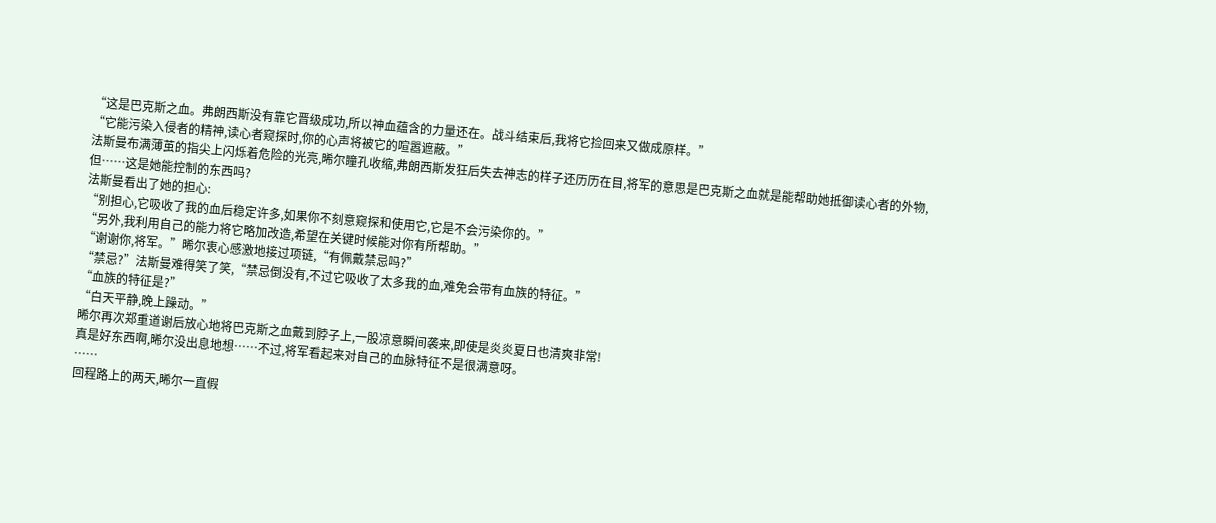“这是巴克斯之血。弗朗西斯没有靠它晋级成功,所以神血蕴含的力量还在。战斗结束后,我将它捡回来又做成原样。”
“它能污染入侵者的精神,读心者窥探时,你的心声将被它的喧嚣遮蔽。”
法斯曼布满薄茧的指尖上闪烁着危险的光亮,晞尔瞳孔收缩,弗朗西斯发狂后失去神志的样子还历历在目,将军的意思是巴克斯之血就是能帮助她抵御读心者的外物,但……这是她能控制的东西吗?
法斯曼看出了她的担心:
“别担心,它吸收了我的血后稳定许多,如果你不刻意窥探和使用它,它是不会污染你的。”
“另外,我利用自己的能力将它略加改造,希望在关键时候能对你有所帮助。”
“谢谢你,将军。”晞尔衷心感激地接过项链,“有佩戴禁忌吗?”
“禁忌?”法斯曼难得笑了笑,“禁忌倒没有,不过它吸收了太多我的血,难免会带有血族的特征。”
“血族的特征是?”
“白天平静,晚上躁动。”
晞尔再次郑重道谢后放心地将巴克斯之血戴到脖子上,一股凉意瞬间袭来,即使是炎炎夏日也清爽非常!
真是好东西啊,晞尔没出息地想……不过,将军看起来对自己的血脉特征不是很满意呀。
……
回程路上的两天,晞尔一直假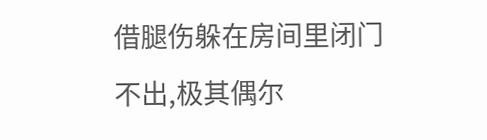借腿伤躲在房间里闭门不出,极其偶尔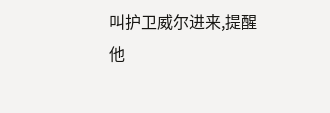叫护卫威尔进来,提醒他